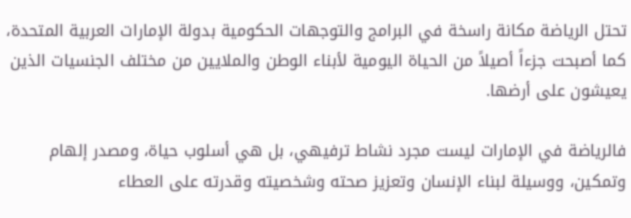تحتل الرياضة مكانة راسخة في البرامج والتوجهات الحكومية بدولة الإمارات العربية المتحدة، كما أصبحت جزءاً أصيلاً من الحياة اليومية لأبناء الوطن والملايين من مختلف الجنسيات الذين يعيشون على أرضها.

فالرياضة في الإمارات ليست مجرد نشاط ترفيهي، بل هي أسلوب حياة، ومصدر إلهام وتمكين، ووسيلة لبناء الإنسان وتعزيز صحته وشخصيته وقدرته على العطاء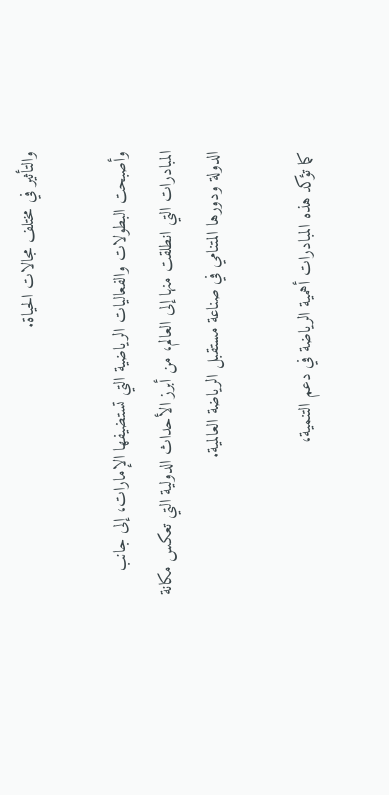والتأثير في مختلف مجالات الحياة.

وأصبحت البطولات والفعاليات الرياضية التي تستضيفها الإمارات، إلى جانب المبادرات التي انطلقت منها إلى العالم، من أبرز الأحداث الدولية التي تعكس مكانة الدولة ودورها المتنامي في صناعة مستقبل الرياضة العالمية.

كما تؤكد هذه المبادرات أهمية الرياضة في دعم التنمية،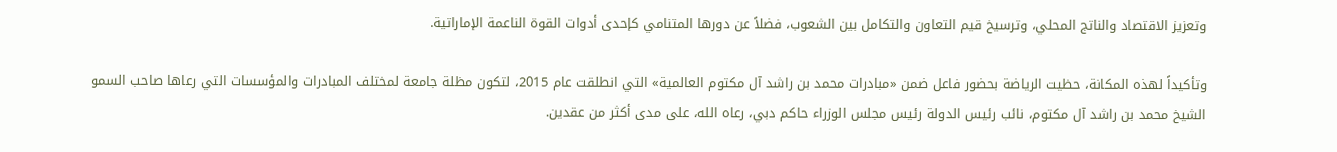وتعزيز الاقتصاد والناتج المحلي، وترسيخ قيم التعاون والتكامل بين الشعوب، فضلاً عن دورها المتنامي كإحدى أدوات القوة الناعمة الإماراتية.

وتأكيداً لهذه المكانة، حظيت الرياضة بحضور فاعل ضمن «مبادرات محمد بن راشد آل مكتوم العالمية» التي انطلقت عام 2015، لتكون مظلة جامعة لمختلف المبادرات والمؤسسات التي رعاها صاحب السمو الشيخ محمد بن راشد آل مكتوم، نائب رئيس الدولة رئيس مجلس الوزراء حاكم دبي، رعاه الله، على مدى أكثر من عقدين.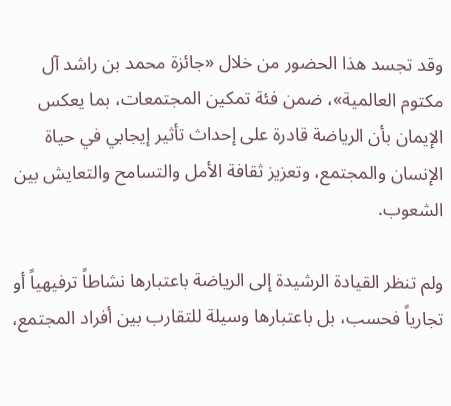وقد تجسد هذا الحضور من خلال «جائزة محمد بن راشد آل مكتوم العالمية»، ضمن فئة تمكين المجتمعات، بما يعكس الإيمان بأن الرياضة قادرة على إحداث تأثير إيجابي في حياة الإنسان والمجتمع، وتعزيز ثقافة الأمل والتسامح والتعايش بين الشعوب.

ولم تنظر القيادة الرشيدة إلى الرياضة باعتبارها نشاطاً ترفيهياً أو تجارياً فحسب، بل باعتبارها وسيلة للتقارب بين أفراد المجتمع،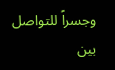وجسراً للتواصل بين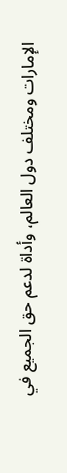الإمارات ومختلف دول العالم، وأداة لدعم حق الجميع في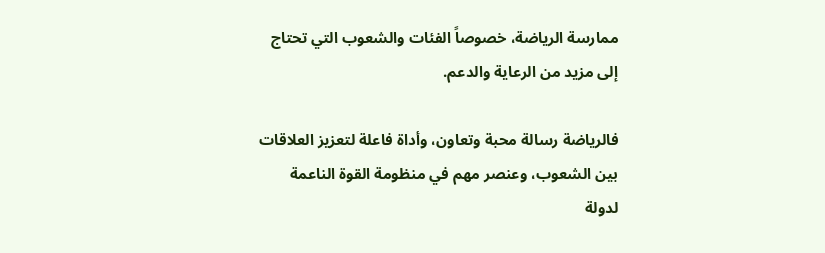ممارسة الرياضة، خصوصاً الفئات والشعوب التي تحتاج إلى مزيد من الرعاية والدعم.

فالرياضة رسالة محبة وتعاون، وأداة فاعلة لتعزيز العلاقات بين الشعوب، وعنصر مهم في منظومة القوة الناعمة لدولة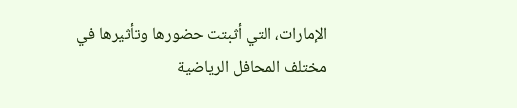الإمارات، التي أثبتت حضورها وتأثيرها في مختلف المحافل الرياضية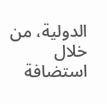الدولية، من خلال استضافة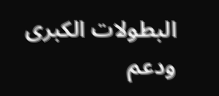البطولات الكبرى ودعم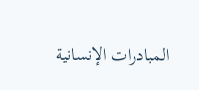المبادرات الإنسانية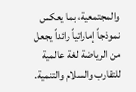والمجتمعية، بما يعكس نموذجاً إماراتياً رائداً يجعل من الرياضة لغة عالمية للتقارب والسلام والتنمية.